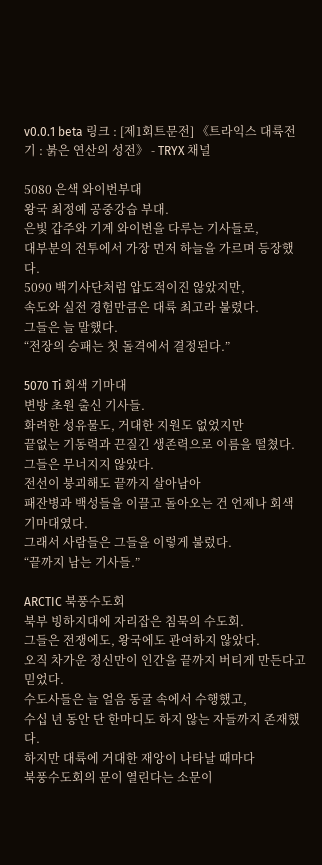v0.0.1 beta 링크 : [제1회트문전] 《트라익스 대륙전기 : 붉은 연산의 성전》 - TRYX 채널

5080 은색 와이번부대
왕국 최정예 공중강습 부대.
은빛 갑주와 기계 와이번을 다루는 기사들로,
대부분의 전투에서 가장 먼저 하늘을 가르며 등장했다.
5090 백기사단처럼 압도적이진 않았지만,
속도와 실전 경험만큼은 대륙 최고라 불렸다.
그들은 늘 말했다.
“전장의 승패는 첫 돌격에서 결정된다.”

5070 Ti 회색 기마대
변방 초원 출신 기사들.
화려한 성유물도, 거대한 지원도 없었지만
끝없는 기동력과 끈질긴 생존력으로 이름을 떨쳤다.
그들은 무너지지 않았다.
전선이 붕괴해도 끝까지 살아남아
패잔병과 백성들을 이끌고 돌아오는 건 언제나 회색 기마대였다.
그래서 사람들은 그들을 이렇게 불렀다.
“끝까지 남는 기사들.”

ARCTIC 북풍수도회
북부 빙하지대에 자리잡은 침묵의 수도회.
그들은 전쟁에도, 왕국에도 관여하지 않았다.
오직 차가운 정신만이 인간을 끝까지 버티게 만든다고 믿었다.
수도사들은 늘 얼음 동굴 속에서 수행했고,
수십 년 동안 단 한마디도 하지 않는 자들까지 존재했다.
하지만 대륙에 거대한 재앙이 나타날 때마다
북풍수도회의 문이 열린다는 소문이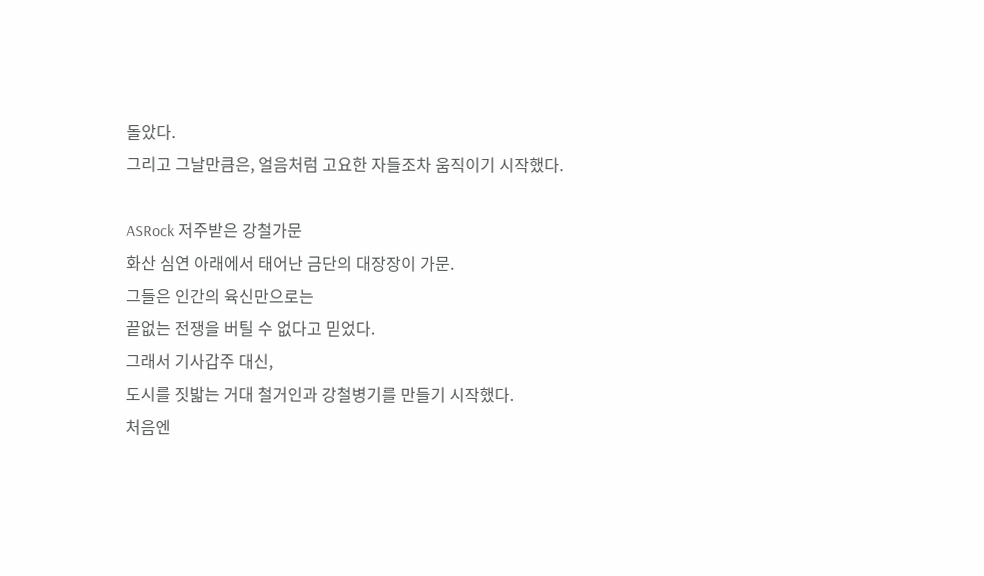돌았다.
그리고 그날만큼은, 얼음처럼 고요한 자들조차 움직이기 시작했다.

ASRock 저주받은 강철가문
화산 심연 아래에서 태어난 금단의 대장장이 가문.
그들은 인간의 육신만으로는
끝없는 전쟁을 버틸 수 없다고 믿었다.
그래서 기사갑주 대신,
도시를 짓밟는 거대 철거인과 강철병기를 만들기 시작했다.
처음엔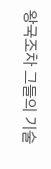왕국조차 그들의 기술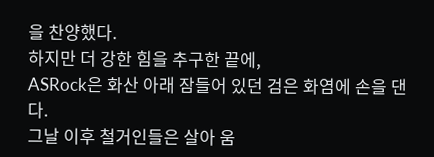을 찬양했다.
하지만 더 강한 힘을 추구한 끝에,
ASRock은 화산 아래 잠들어 있던 검은 화염에 손을 댄다.
그날 이후 철거인들은 살아 움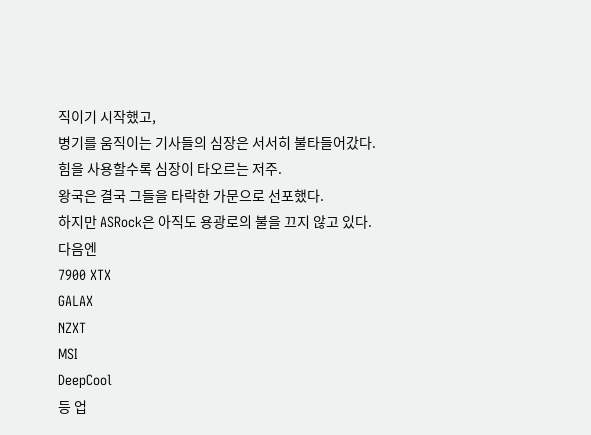직이기 시작했고,
병기를 움직이는 기사들의 심장은 서서히 불타들어갔다.
힘을 사용할수록 심장이 타오르는 저주.
왕국은 결국 그들을 타락한 가문으로 선포했다.
하지만 ASRock은 아직도 용광로의 불을 끄지 않고 있다.
다음엔
7900 XTX
GALAX
NZXT
MSI
DeepCool
등 업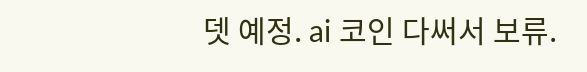뎃 예정. ai 코인 다써서 보류.